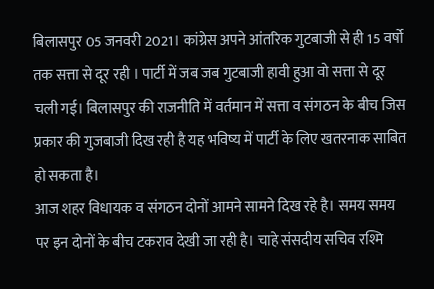बिलासपुर 05 जनवरी 2021। कांग्रेस अपने आंतरिक गुटबाजी से ही 15 वर्षो तक सत्ता से दूर रही । पार्टी में जब जब गुटबाजी हावी हुआ वो सत्ता से दूर चली गई। बिलासपुर की राजनीति में वर्तमान में सत्ता व संगठन के बीच जिस प्रकार की गुजबाजी दिख रही है यह भविष्य में पार्टी के लिए खतरनाक साबित हो सकता है।
आज शहर विधायक व संगठन दोनों आमने सामने दिख रहे है। समय समय पर इन दोनों के बीच टकराव देखी जा रही है। चाहे संसदीय सचिव रश्मि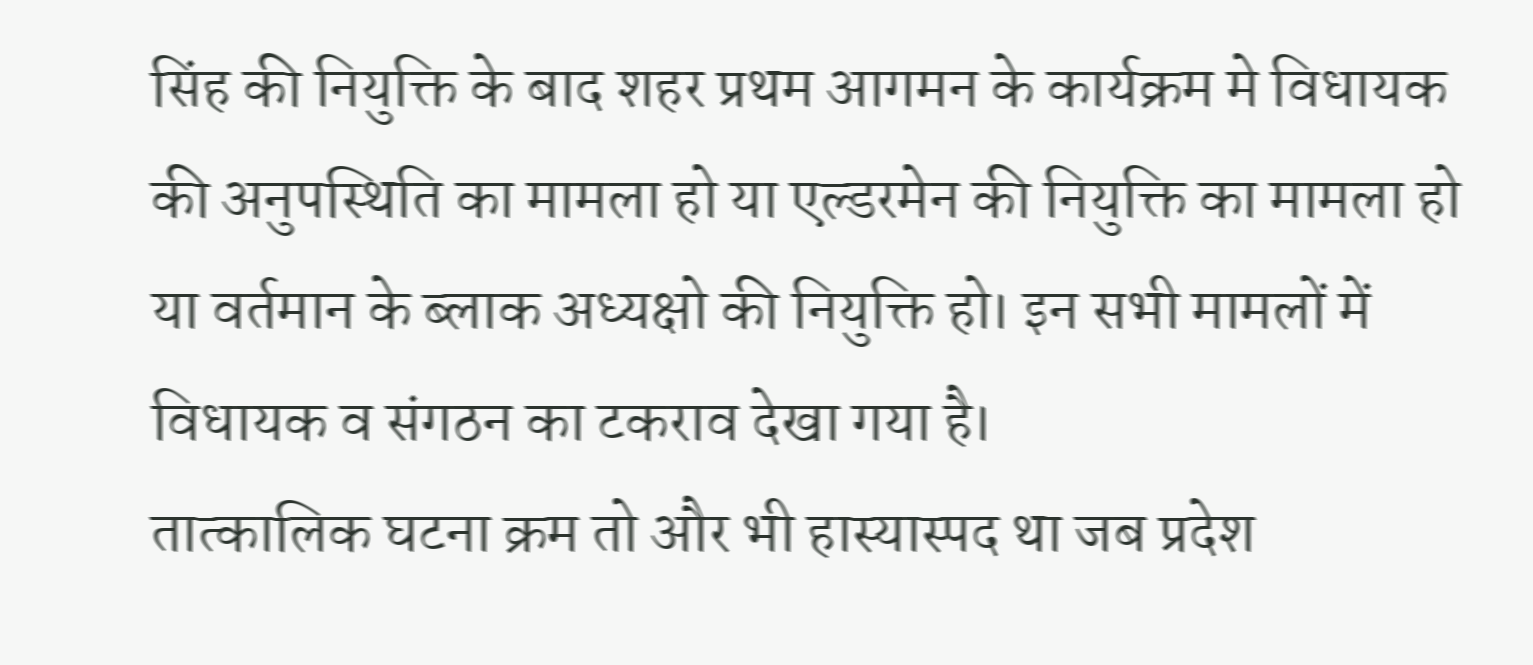सिंह की नियुक्ति के बाद शहर प्रथम आगमन के कार्यक्रम मे विधायक की अनुपस्थिति का मामला हो या एल्डरमेन की नियुक्ति का मामला हो या वर्तमान के ब्लाक अध्यक्षो की नियुक्ति हो। इन सभी मामलों में विधायक व संगठन का टकराव देखा गया है।
तात्कालिक घटना क्रम तो और भी हास्यास्पद था जब प्रदेश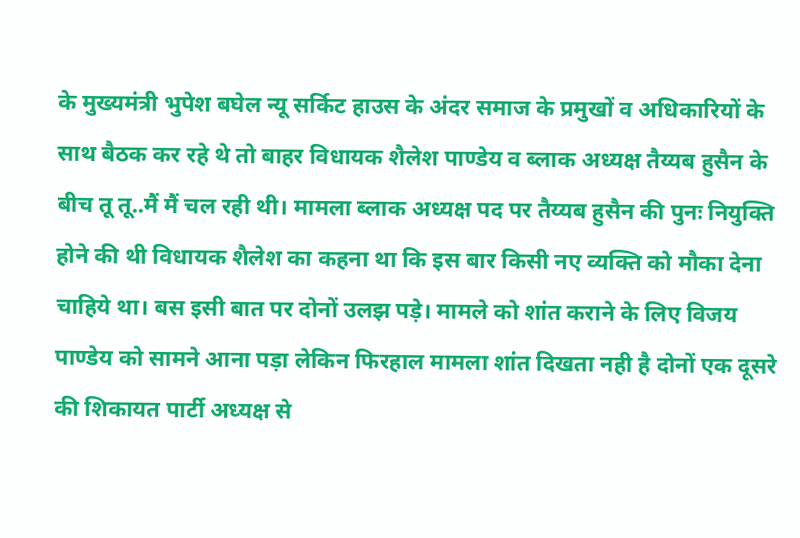के मुख्यमंत्री भुपेश बघेल न्यू सर्किट हाउस के अंदर समाज के प्रमुखों व अधिकारियों के साथ बैठक कर रहे थे तो बाहर विधायक शैलेश पाण्डेय व ब्लाक अध्यक्ष तैय्यब हुसैन के बीच तू तू..मैं मैं चल रही थी। मामला ब्लाक अध्यक्ष पद पर तैय्यब हुसैन की पुनः नियुक्ति होने की थी विधायक शैलेश का कहना था कि इस बार किसी नए व्यक्ति को मौका देना चाहिये था। बस इसी बात पर दोनों उलझ पड़े। मामले को शांत कराने के लिए विजय पाण्डेय को सामने आना पड़ा लेकिन फिरहाल मामला शांत दिखता नही है दोनों एक दूसरे की शिकायत पार्टी अध्यक्ष से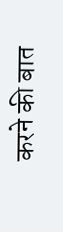करने की बात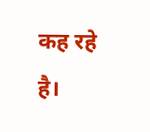कह रहे है।